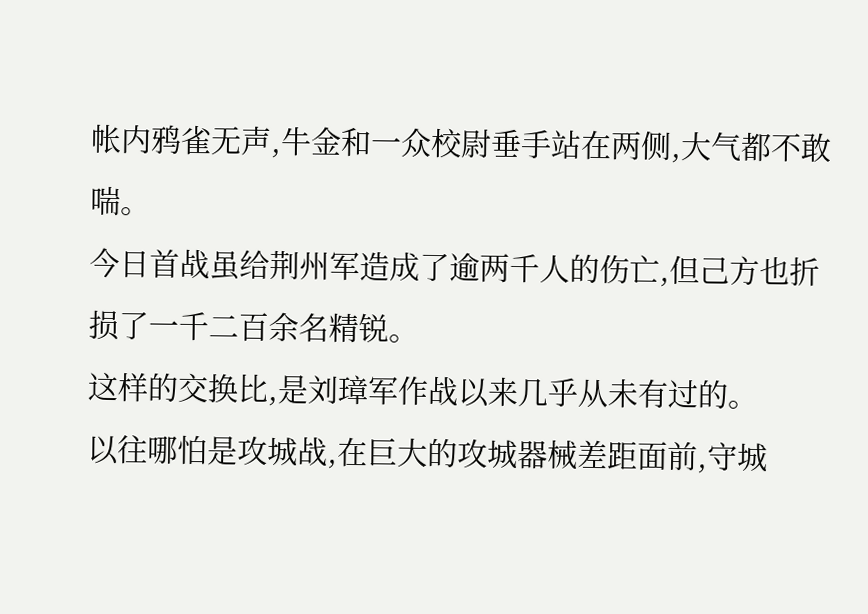帐内鸦雀无声,牛金和一众校尉垂手站在两侧,大气都不敢喘。
今日首战虽给荆州军造成了逾两千人的伤亡,但己方也折损了一千二百余名精锐。
这样的交换比,是刘璋军作战以来几乎从未有过的。
以往哪怕是攻城战,在巨大的攻城器械差距面前,守城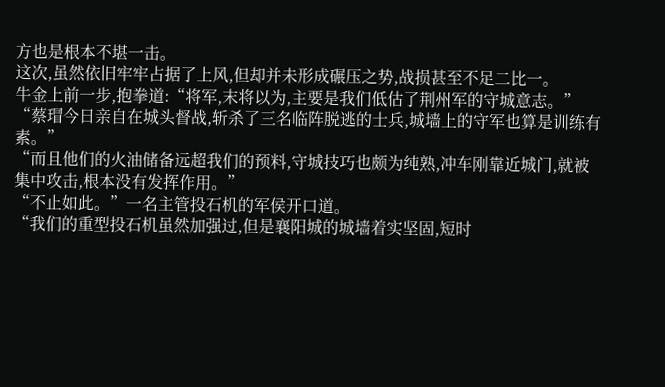方也是根本不堪一击。
这次,虽然依旧牢牢占据了上风,但却并未形成碾压之势,战损甚至不足二比一。
牛金上前一步,抱拳道:“将军,末将以为,主要是我们低估了荆州军的守城意志。”
“蔡瑁今日亲自在城头督战,斩杀了三名临阵脱逃的士兵,城墙上的守军也算是训练有素。”
“而且他们的火油储备远超我们的预料,守城技巧也颇为纯熟,冲车刚靠近城门,就被集中攻击,根本没有发挥作用。”
“不止如此。”一名主管投石机的军侯开口道。
“我们的重型投石机虽然加强过,但是襄阳城的城墙着实坚固,短时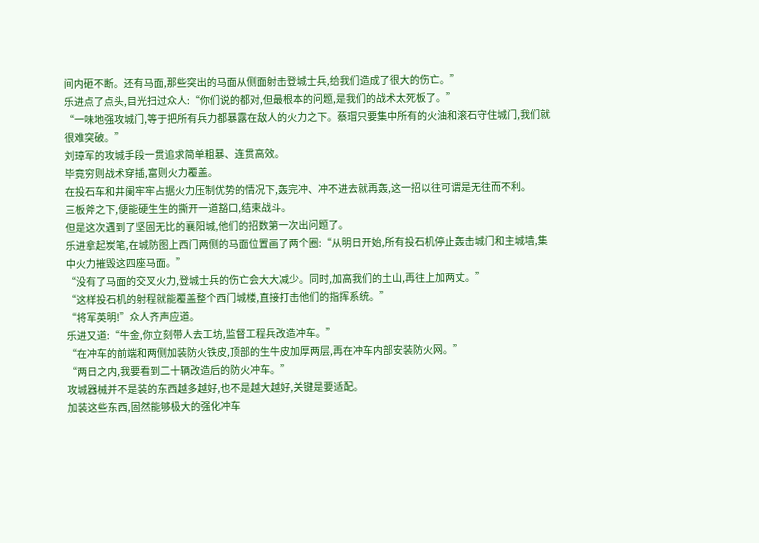间内砸不断。还有马面,那些突出的马面从侧面射击登城士兵,给我们造成了很大的伤亡。”
乐进点了点头,目光扫过众人:“你们说的都对,但最根本的问题,是我们的战术太死板了。”
“一味地强攻城门,等于把所有兵力都暴露在敌人的火力之下。蔡瑁只要集中所有的火油和滚石守住城门,我们就很难突破。”
刘璋军的攻城手段一贯追求简单粗暴、连贯高效。
毕竟穷则战术穿插,富则火力覆盖。
在投石车和井阑牢牢占据火力压制优势的情况下,轰完冲、冲不进去就再轰,这一招以往可谓是无往而不利。
三板斧之下,便能硬生生的撕开一道豁口,结束战斗。
但是这次遇到了坚固无比的襄阳城,他们的招数第一次出问题了。
乐进拿起炭笔,在城防图上西门两侧的马面位置画了两个圈:“从明日开始,所有投石机停止轰击城门和主城墙,集中火力摧毁这四座马面。”
“没有了马面的交叉火力,登城士兵的伤亡会大大减少。同时,加高我们的土山,再往上加两丈。”
“这样投石机的射程就能覆盖整个西门城楼,直接打击他们的指挥系统。”
“将军英明!”众人齐声应道。
乐进又道:“牛金,你立刻带人去工坊,监督工程兵改造冲车。”
“在冲车的前端和两侧加装防火铁皮,顶部的生牛皮加厚两层,再在冲车内部安装防火网。”
“两日之内,我要看到二十辆改造后的防火冲车。”
攻城器械并不是装的东西越多越好,也不是越大越好,关键是要适配。
加装这些东西,固然能够极大的强化冲车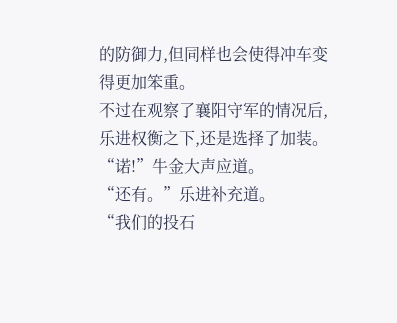的防御力,但同样也会使得冲车变得更加笨重。
不过在观察了襄阳守军的情况后,乐进权衡之下,还是选择了加装。
“诺!”牛金大声应道。
“还有。”乐进补充道。
“我们的投石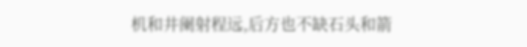机和井阑射程远,后方也不缺石头和箭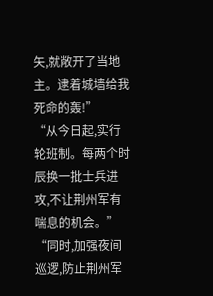矢,就敞开了当地主。逮着城墙给我死命的轰!”
“从今日起,实行轮班制。每两个时辰换一批士兵进攻,不让荆州军有喘息的机会。”
“同时,加强夜间巡逻,防止荆州军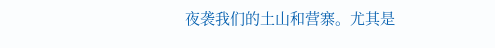夜袭我们的土山和营寨。尤其是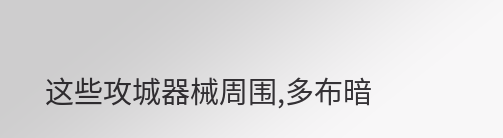这些攻城器械周围,多布暗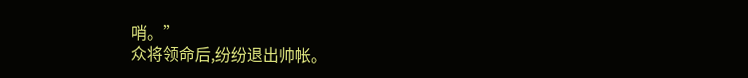哨。”
众将领命后,纷纷退出帅帐。